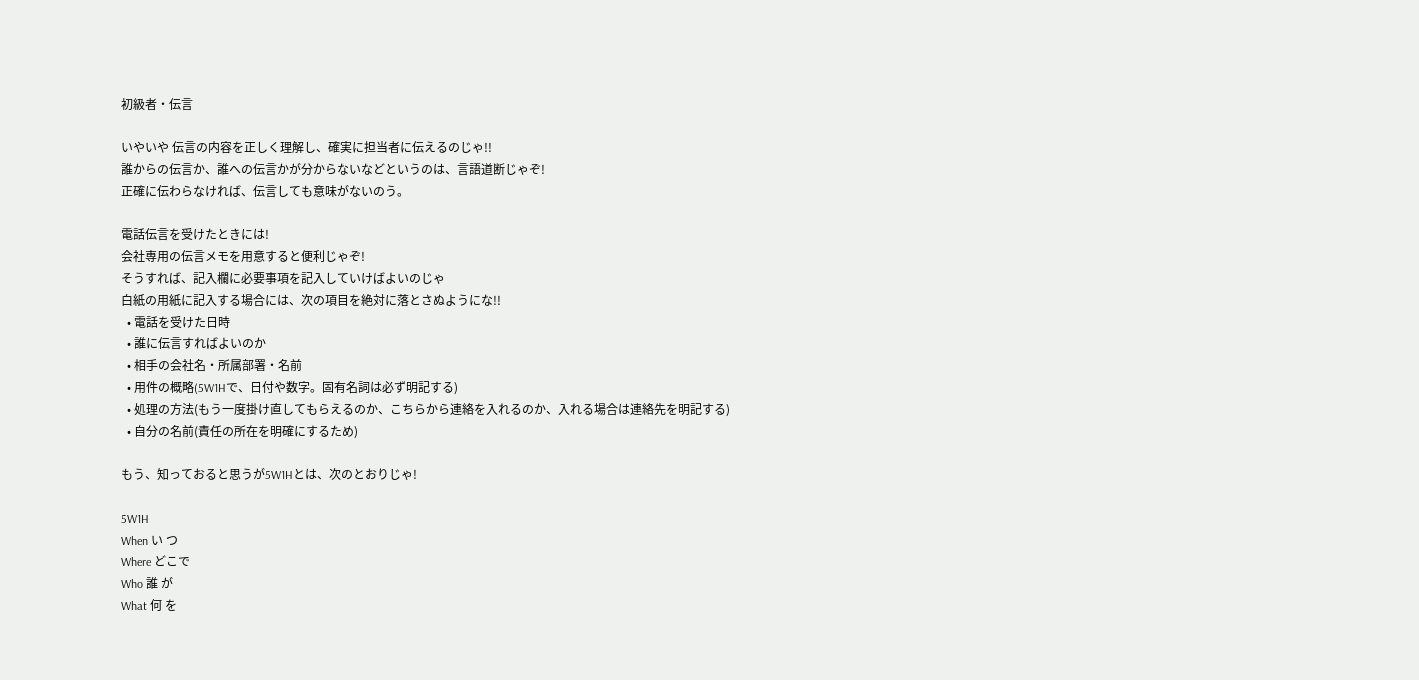初級者・伝言

いやいや 伝言の内容を正しく理解し、確実に担当者に伝えるのじゃ!!
誰からの伝言か、誰への伝言かが分からないなどというのは、言語道断じゃぞ!
正確に伝わらなければ、伝言しても意味がないのう。

電話伝言を受けたときには!
会社専用の伝言メモを用意すると便利じゃぞ!
そうすれば、記入欄に必要事項を記入していけばよいのじゃ
白紙の用紙に記入する場合には、次の項目を絶対に落とさぬようにな!!
  • 電話を受けた日時
  • 誰に伝言すればよいのか
  • 相手の会社名・所属部署・名前
  • 用件の概略(5W1Hで、日付や数字。固有名詞は必ず明記する)
  • 処理の方法(もう一度掛け直してもらえるのか、こちらから連絡を入れるのか、入れる場合は連絡先を明記する)
  • 自分の名前(責任の所在を明確にするため)

もう、知っておると思うが5W1Hとは、次のとおりじゃ!

5W1H
When い つ
Where どこで
Who 誰 が
What 何 を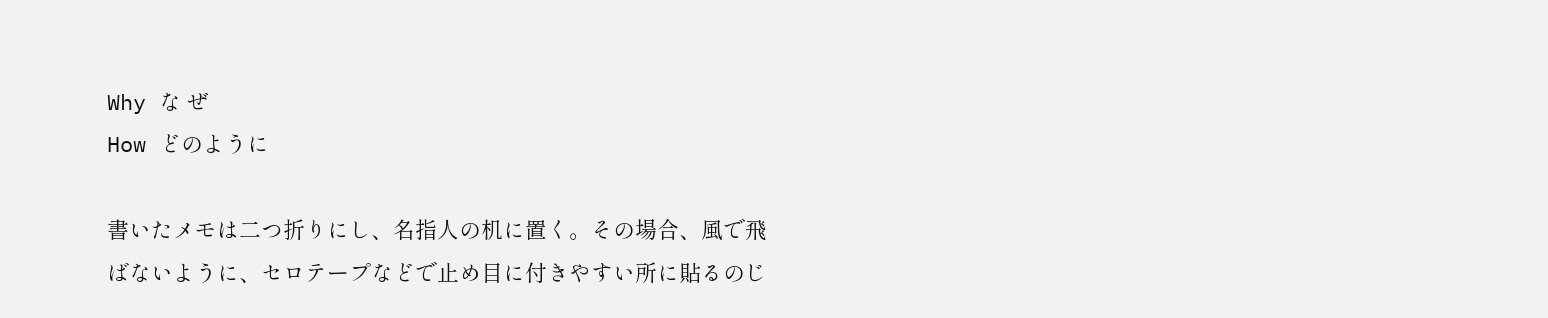Why な ぜ
How どのように

書いたメモは二つ折りにし、名指人の机に置く。その場合、風で飛ばないように、セロテープなどで止め目に付きやすい所に貼るのじ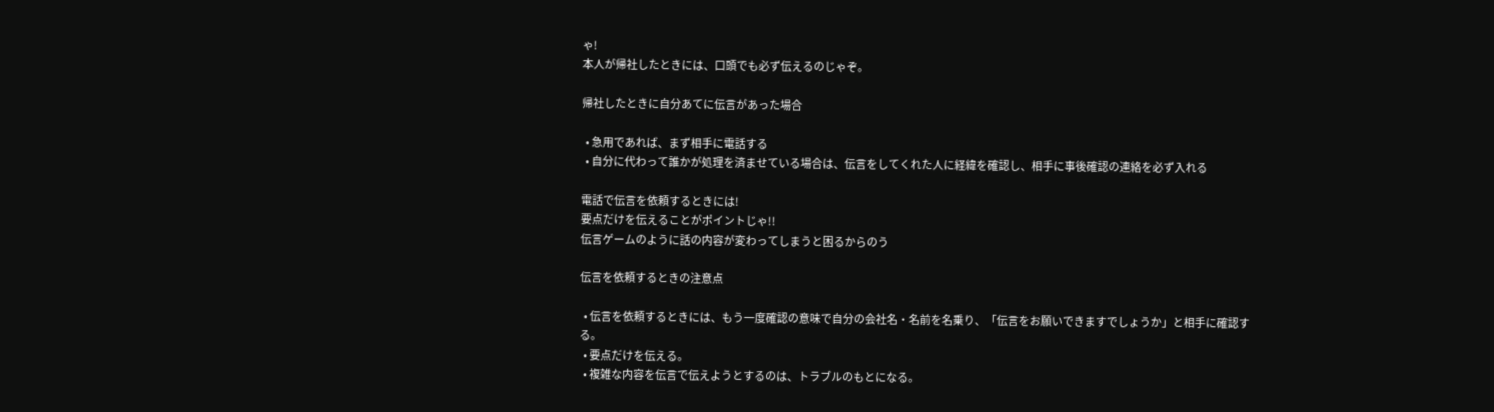ゃ!
本人が帰社したときには、口頭でも必ず伝えるのじゃぞ。

帰社したときに自分あてに伝言があった場合

  • 急用であれば、まず相手に電話する
  • 自分に代わって誰かが処理を済ませている場合は、伝言をしてくれた人に経緯を確認し、相手に事後確認の連絡を必ず入れる

電話で伝言を依頼するときには!
要点だけを伝えることがポイントじゃ!!
伝言ゲームのように話の内容が変わってしまうと困るからのう

伝言を依頼するときの注意点

  • 伝言を依頼するときには、もう一度確認の意味で自分の会社名・名前を名乗り、「伝言をお願いできますでしょうか」と相手に確認する。
  • 要点だけを伝える。
  • 複雑な内容を伝言で伝えようとするのは、トラブルのもとになる。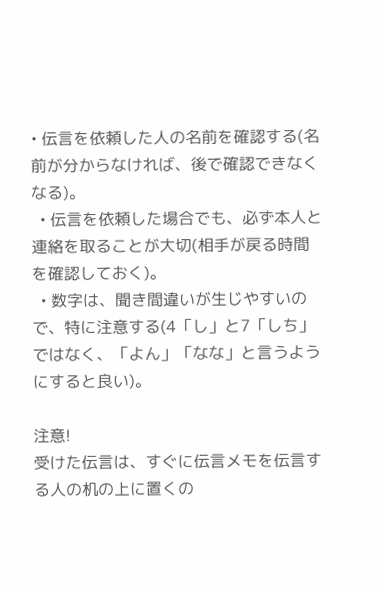• 伝言を依頼した人の名前を確認する(名前が分からなければ、後で確認できなくなる)。
  • 伝言を依頼した場合でも、必ず本人と連絡を取ることが大切(相手が戻る時間を確認しておく)。
  • 数字は、聞き間違いが生じやすいので、特に注意する(4「し」と7「しち」ではなく、「よん」「なな」と言うようにすると良い)。

注意!
受けた伝言は、すぐに伝言メモを伝言する人の机の上に置くの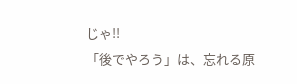じゃ!!
「後でやろう」は、忘れる原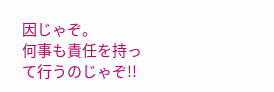因じゃぞ。
何事も責任を持って行うのじゃぞ!!